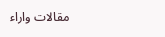مقالات واراء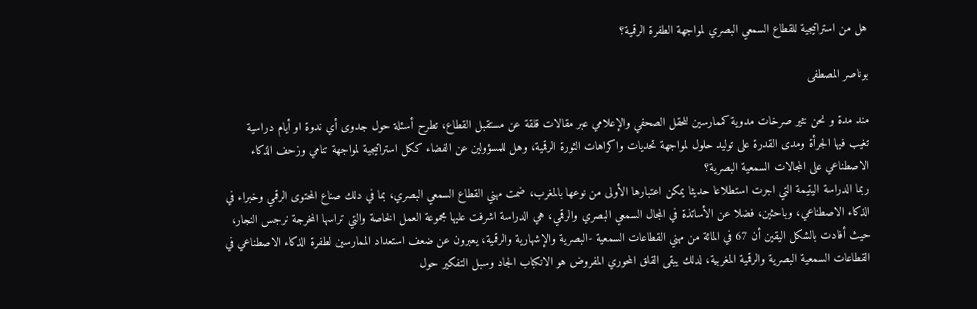هل من استراتيجية للقطاع السمعي البصري لمواجهة الطفرة الرقمية؟

بوناصر المصطفى

مند مدة و نحن نثير صرخات مدوية كممارسين للحقل الصحفي والإعلامي عبر مقالات قلقة عن مستقبل القطاع، تطرح أسئلة حول جدوى أي ندوة او أيام دراسية تغيب فيها الجرأة ومدى القدرة على توليد حلول لمواجهة تحديات واكراهات الثورة الرقمية، وهل للمسؤولين عن الفضاء ككل استراتيجية لمواجهة تنامي وزحف الذكاء الاصطناعي على المجالات السمعية البصرية؟
ربما الدراسة اليتيمة التي اجرت استطلاعا حديثا يمكن اعتبارها الأولى من نوعها بالمغرب، ضمت مهني القطاع السمعي البصري، بما في دلك صناع المحتوى الرقمي وخبراء في الذكاء الاصطناعي، وباحثين، فضلا عن الأساتذة في المجال السمعي البصري والرقمي، هي الدراسة اشرفت عليها مجموعة العمل الخاصة والتي تراسها المخرجة نرجس النجار، حيث أفادت بالشكل اليقين أن 67 في المائة من مهني القطاعات السمعية -البصرية والإشهارية والرقمية، يعبرون عن ضعف استعداد الممارسين لطفرة الذكاء الاصطناعي في القطاعات السمعية البصرية والرقمية المغربية، لدلك يبقى القلق المحوري المفروض هو الانكباب الجاد وسبل التفكير حول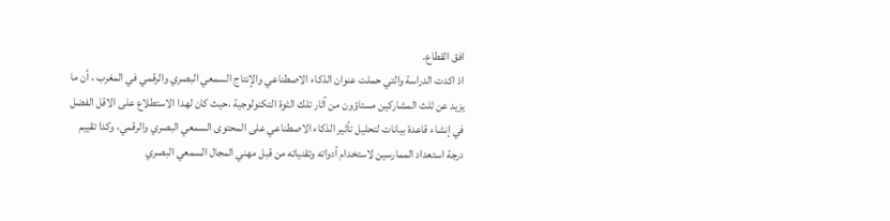افق القطاع.
اذ اكدت الدراسة والتي حملت عنوان الذكاء الاصطناعي والإنتاج السمعي البصري والرقمي في المغرب ، أن ما يزيد عن ثلث المشاركين مستاؤون من آثار تلك الثوة التكنولوجية ،حيث كان لهدا الاستطلاع على الاقل الفضل في إنشاء قاعدة بيانات لتحليل تأثير الذكاء الاصطناعي على المحتوى السمعي البصري والرقمي، وكدا تقييم درجة استعداد الممارسين لاستخدام أدواته وتقنياته من قبل مهني المجال السمعي البصري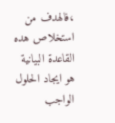،فالهدف من استخلاص هده القاعدة البيانية هو ايجاد الحلول الواجب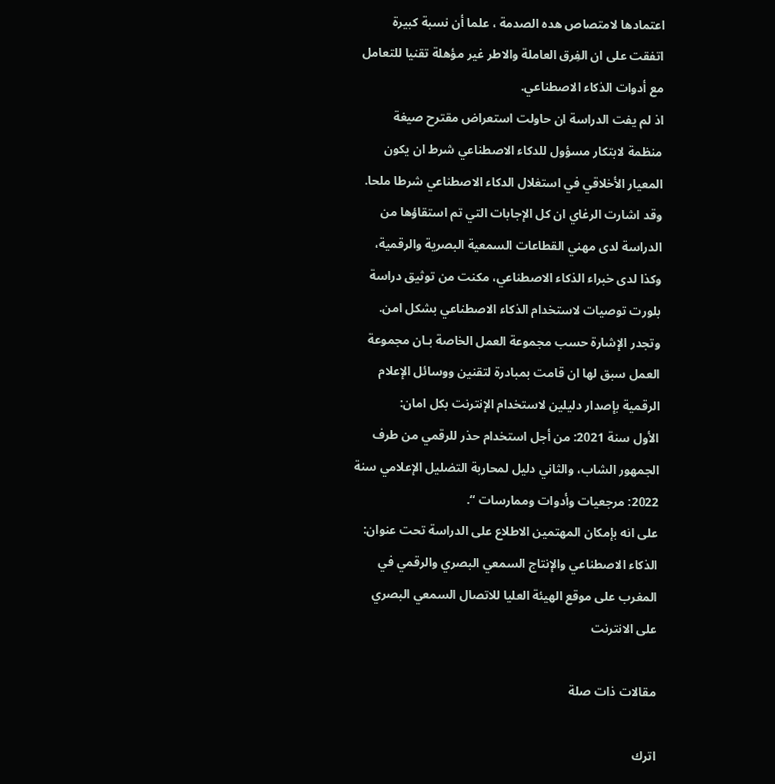اعتمادها لامتصاص هده الصدمة ، علما أن نسبة كبيرة اتفقت على ان الفِرق العاملة والاطر غير مؤهلة تقنيا للتعامل مع أدوات الذكاء الاصطناعي.
اذ لم يفت الدراسة ان حاولت استعراض مقترح صيغة منظمة لابتكار مسؤول للدكاء الاصطناعي شرط ان يكون المعيار الأخلاقي في استغلال الدكاء الاصطناعي شرطا ملحا.
وقد اشارت الرغاي ان كل الإجابات التي تم استقاؤها من الدراسة لدى مهني القطاعات السمعية البصرية والرقمية، وكذا لدى خبراء الذكاء الاصطناعي، مكنت من توثيق دراسة بلورت توصيات لاستخدام الذكاء الاصطناعي بشكل امن.
وتجدر الإشارة حسب مجموعة العمل الخاصة بـان مجموعة العمل سبق لها ان قامت بمبادرة لتقنين ووسائل الإعلام الرقمية بإصدار دليلين لاستخدام الإنترنت بكل امان:
الأول سنة 2021: من أجل استخدام حذر للرقمي من طرف الجمهور الشاب، والثاني دليل لمحاربة التضليل الإعلامي سنة 2022: مرجعيات وأدوات وممارسات “.
على انه بإمكان المهتمين الاطلاع على الدراسة تحت عنوان: الذكاء الاصطناعي والإنتاج السمعي البصري والرقمي في المغرب على موقع الهيئة العليا للاتصال السمعي البصري على الانترنت

مقالات ذات صلة

اترك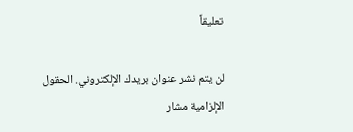تعليقاً

لن يتم نشر عنوان بريدك الإلكتروني. الحقول الإلزامية مشار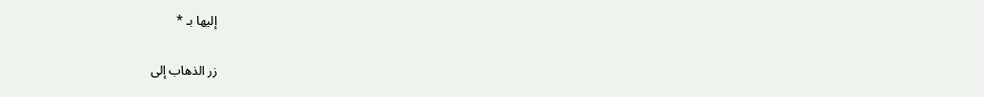إليها بـ *

زر الذهاب إلى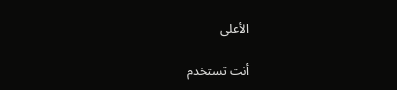الأعلى

أنت تستخدم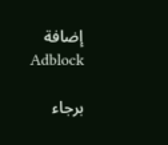إضافة Adblock

برجاء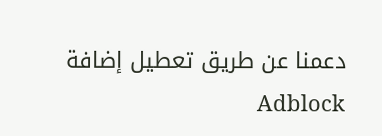دعمنا عن طريق تعطيل إضافة Adblock